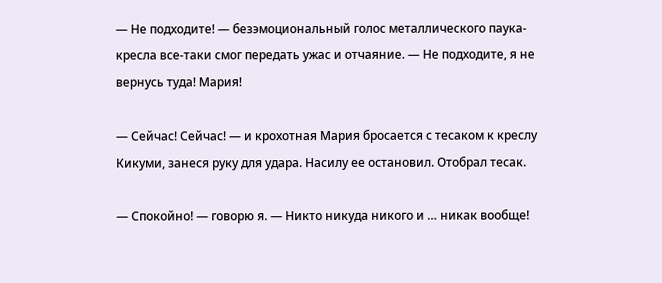— Не подходите! — безэмоциональный голос металлического паука-кресла все-таки смог передать ужас и отчаяние. — Не подходите, я не вернусь туда! Мария!

— Сейчас! Сейчас! — и крохотная Мария бросается с тесаком к креслу Кикуми, занеся руку для удара. Насилу ее остановил. Отобрал тесак.

— Спокойно! — говорю я. — Никто никуда никого и … никак вообще!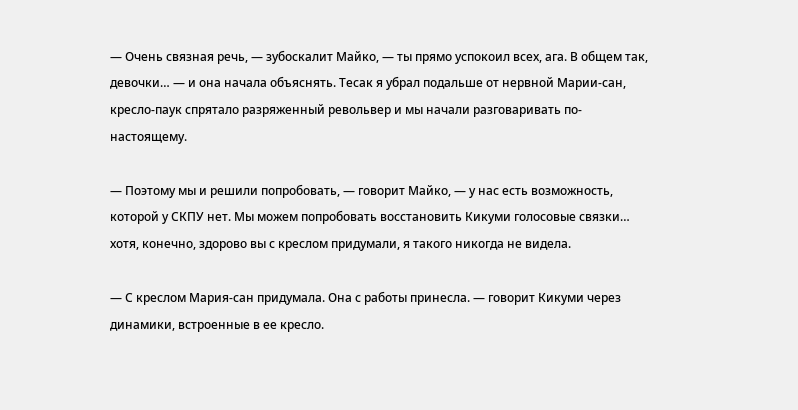— Очень связная речь, — зубоскалит Майко, — ты прямо успокоил всех, ага. В общем так, девочки… — и она начала объяснять. Тесак я убрал подальше от нервной Марии-сан, кресло-паук спрятало разряженный револьвер и мы начали разговаривать по-настоящему.

— Поэтому мы и решили попробовать, — говорит Майко, — у нас есть возможность, которой у СКПУ нет. Мы можем попробовать восстановить Кикуми голосовые связки… хотя, конечно, здорово вы с креслом придумали, я такого никогда не видела.

— С креслом Мария-сан придумала. Она с работы принесла. — говорит Кикуми через динамики, встроенные в ее кресло.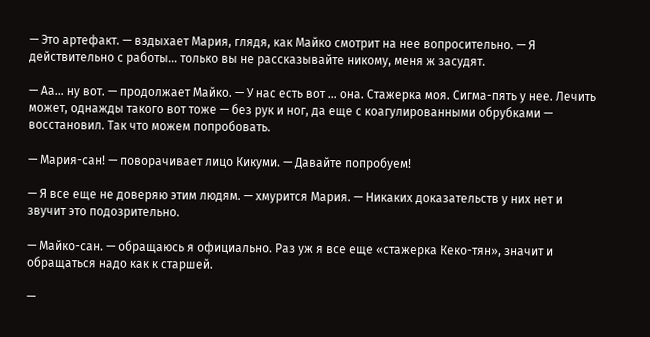— Это артефакт. — вздыхает Мария, глядя, как Майко смотрит на нее вопросительно. — Я действительно с работы… только вы не рассказывайте никому, меня ж засудят.

— Аа… ну вот. — продолжает Майко. — У нас есть вот … она. Стажерка моя. Сигма-пять у нее. Лечить может, однажды такого вот тоже — без рук и ног, да еще с коагулированными обрубками — восстановил. Так что можем попробовать.

— Мария-сан! — поворачивает лицо Кикуми. — Давайте попробуем!

— Я все еще не доверяю этим людям. — хмурится Мария. — Никаких доказательств у них нет и звучит это подозрительно.

— Майко-сан. — обращаюсь я официально. Раз уж я все еще «стажерка Кеко-тян», значит и обращаться надо как к старшей.

—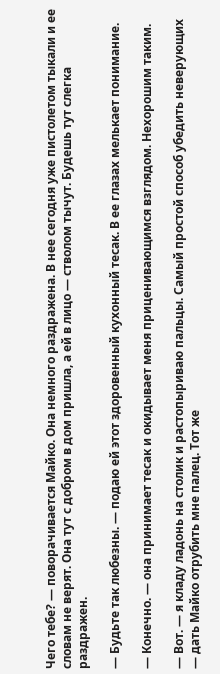Чего тебе? — поворачивается Майко. Она немного раздражена. В нее сегодня уже пистолетом тыкали и ее словам не верят. Она тут с добром в дом пришла, а ей в лицо — стволом тычут. Будешь тут слегка раздражен.

— Будьте так любезны. — подаю ей этот здоровенный кухонный тесак. В ее глазах мелькает понимание.

— Конечно. — она принимает тесак и окидывает меня приценивающимся взглядом. Нехорошим таким.

— Вот. — я кладу ладонь на столик и растопыриваю пальцы. Самый простой способ убедить неверующих — дать Майко отрубить мне палец. Тот же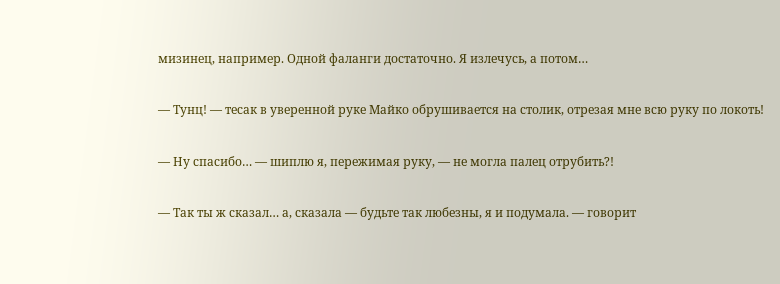мизинец, например. Одной фаланги достаточно. Я излечусь, а потом…

— Тунц! — тесак в уверенной руке Майко обрушивается на столик, отрезая мне всю руку по локоть!

— Ну спасибо… — шиплю я, пережимая руку, — не могла палец отрубить?!

— Так ты ж сказал… а, сказала — будьте так любезны, я и подумала. — говорит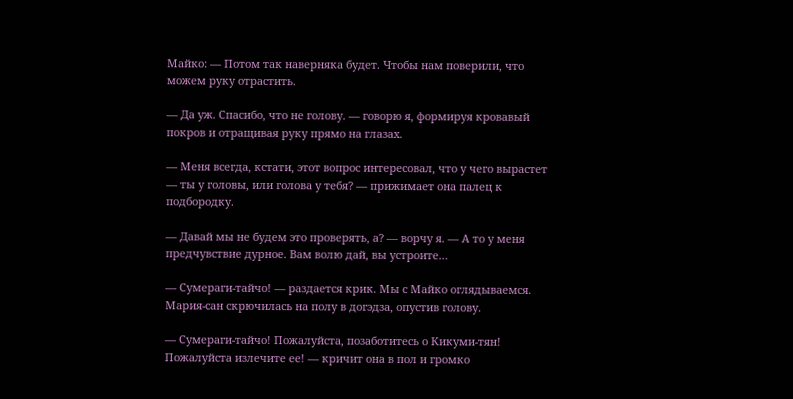Майко: — Потом так наверняка будет. Чтобы нам поверили, что можем руку отрастить.

— Да уж. Спасибо, что не голову. — говорю я, формируя кровавый покров и отращивая руку прямо на глазах.

— Меня всегда, кстати, этот вопрос интересовал, что у чего вырастет — ты у головы, или голова у тебя? — прижимает она палец к подбородку.

— Давай мы не будем это проверять, а? — ворчу я. — А то у меня предчувствие дурное. Вам волю дай, вы устроите…

— Сумераги-тайчо! — раздается крик. Мы с Майко оглядываемся. Мария-сан скрючилась на полу в догэдза, опустив голову.

— Сумераги-тайчо! Пожалуйста, позаботитесь о Кикуми-тян! Пожалуйста излечите ее! — кричит она в пол и громко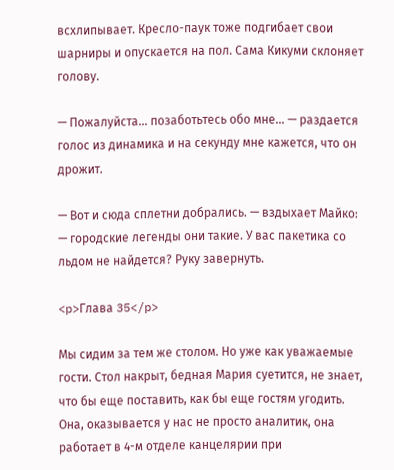всхлипывает. Кресло-паук тоже подгибает свои шарниры и опускается на пол. Сама Кикуми склоняет голову.

— Пожалуйста… позаботьтесь обо мне… — раздается голос из динамика и на секунду мне кажется, что он дрожит.

— Вот и сюда сплетни добрались. — вздыхает Майко: — городские легенды они такие. У вас пакетика со льдом не найдется? Руку завернуть.

<p>Глава 35</p>

Мы сидим за тем же столом. Но уже как уважаемые гости. Стол накрыт, бедная Мария суетится, не знает, что бы еще поставить, как бы еще гостям угодить. Она, оказывается у нас не просто аналитик, она работает в 4-м отделе канцелярии при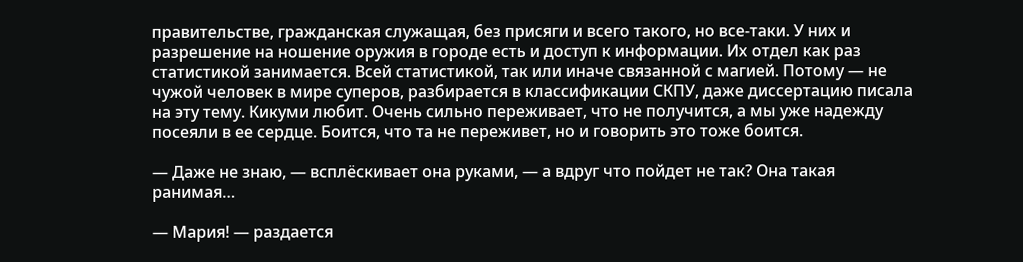правительстве, гражданская служащая, без присяги и всего такого, но все-таки. У них и разрешение на ношение оружия в городе есть и доступ к информации. Их отдел как раз статистикой занимается. Всей статистикой, так или иначе связанной с магией. Потому — не чужой человек в мире суперов, разбирается в классификации СКПУ, даже диссертацию писала на эту тему. Кикуми любит. Очень сильно переживает, что не получится, а мы уже надежду посеяли в ее сердце. Боится, что та не переживет, но и говорить это тоже боится.

— Даже не знаю, — всплёскивает она руками, — а вдруг что пойдет не так? Она такая ранимая…

— Мария! — раздается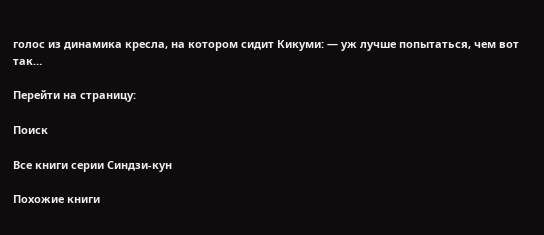голос из динамика кресла, на котором сидит Кикуми: — уж лучше попытаться, чем вот так…

Перейти на страницу:

Поиск

Все книги серии Синдзи-кун

Похожие книги